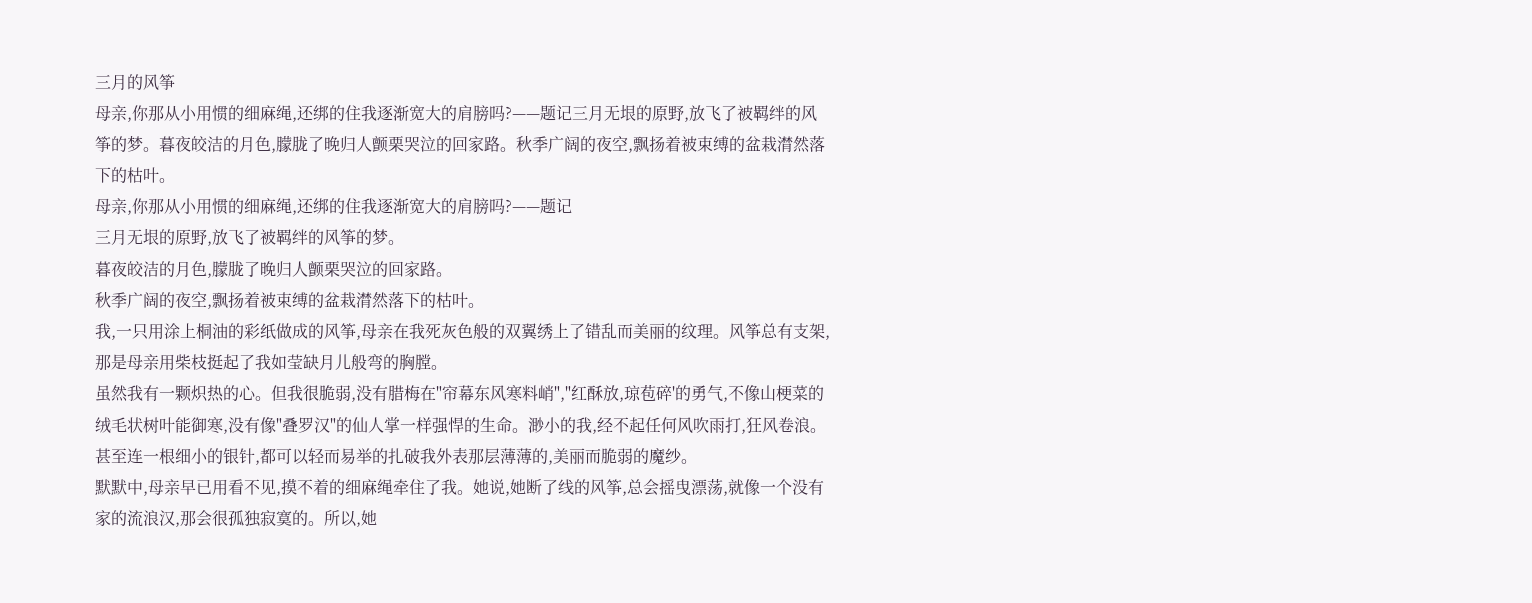三月的风筝
母亲,你那从小用惯的细麻绳,还绑的住我逐渐宽大的肩膀吗?——题记三月无垠的原野,放飞了被羁绊的风筝的梦。暮夜皎洁的月色,朦胧了晚归人颤栗哭泣的回家路。秋季广阔的夜空,飘扬着被束缚的盆栽潸然落下的枯叶。
母亲,你那从小用惯的细麻绳,还绑的住我逐渐宽大的肩膀吗?——题记
三月无垠的原野,放飞了被羁绊的风筝的梦。
暮夜皎洁的月色,朦胧了晚归人颤栗哭泣的回家路。
秋季广阔的夜空,飘扬着被束缚的盆栽潸然落下的枯叶。
我,一只用涂上桐油的彩纸做成的风筝,母亲在我死灰色般的双翼绣上了错乱而美丽的纹理。风筝总有支架,那是母亲用柴枝挺起了我如莹缺月儿般弯的胸膛。
虽然我有一颗炽热的心。但我很脆弱,没有腊梅在"帘幕东风寒料峭","红酥放,琼苞碎'的勇气,不像山梗菜的绒毛状树叶能御寒,没有像"叠罗汉"的仙人掌一样强悍的生命。渺小的我,经不起任何风吹雨打,狂风卷浪。甚至连一根细小的银针,都可以轻而易举的扎破我外表那层薄薄的,美丽而脆弱的魔纱。
默默中,母亲早已用看不见,摸不着的细麻绳牵住了我。她说,她断了线的风筝,总会摇曳漂荡,就像一个没有家的流浪汉,那会很孤独寂寞的。所以,她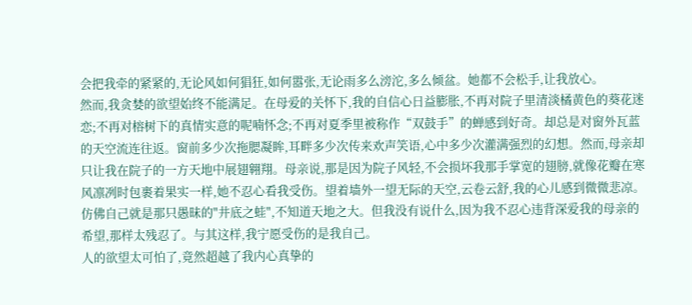会把我牵的紧紧的,无论风如何猖狂,如何嚣张,无论雨多么滂沱,多么倾盆。她都不会松手,让我放心。
然而,我贪婪的欲望始终不能满足。在母爱的关怀下,我的自信心日益膨胀,不再对院子里清淡橘黄色的葵花迷恋;不再对榕树下的真情实意的呢喃怀念;不再对夏季里被称作“双鼓手”的蝉感到好奇。却总是对窗外瓦蓝的天空流连往返。窗前多少次拖腮凝眸,耳畔多少次传来欢声笑语,心中多少次灌满强烈的幻想。然而,母亲却只让我在院子的一方天地中展翅翱翔。母亲说,那是因为院子风轻,不会损坏我那手掌宽的翅膀,就像花瓣在寒风凛冽时包裹着果实一样,她不忍心看我受伤。望着墙外一望无际的天空,云卷云舒,我的心儿感到微微悲凉。仿佛自己就是那只愚昧的"井底之蛙",不知道天地之大。但我没有说什么,因为我不忍心违背深爱我的母亲的希望,那样太残忍了。与其这样,我宁愿受伤的是我自己。
人的欲望太可怕了,竟然超越了我内心真挚的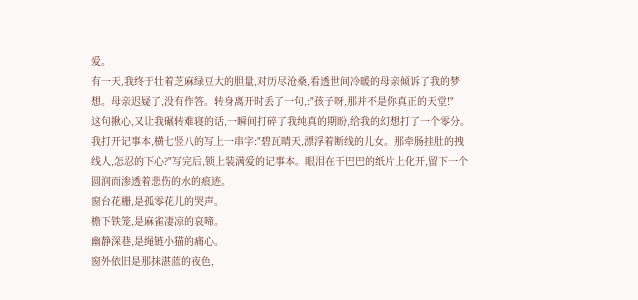爱。
有一天,我终于壮着芝麻绿豆大的胆量,对历尽沧桑,看透世间冷暖的母亲倾诉了我的梦想。母亲迟疑了,没有作答。转身离开时丢了一句,:"孩子呀,那并不是你真正的天堂!"
这句揪心,又让我碾转难寝的话,一瞬间打碎了我纯真的期盼,给我的幻想打了一个零分。
我打开记事本,横七竖八的写上一串字:"碧瓦晴天,漂浮着断线的儿女。那牵肠挂肚的拽线人,怎忍的下心?"写完后,锁上装满爱的记事本。眼泪在干巴巴的纸片上化开,留下一个圆润而渗透着悲伤的水的痕迹。
窗台花栅,是孤零花儿的哭声。
檐下铁笼,是麻雀凄凉的哀啼。
幽静深巷,是绳链小猫的痛心。
窗外依旧是那抹湛蓝的夜色,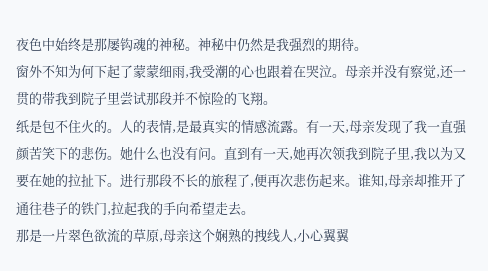夜色中始终是那屡钩魂的神秘。神秘中仍然是我强烈的期待。
窗外不知为何下起了蒙蒙细雨,我受潮的心也跟着在哭泣。母亲并没有察觉,还一贯的带我到院子里尝试那段并不惊险的飞翔。
纸是包不住火的。人的表情,是最真实的情感流露。有一天,母亲发现了我一直强颜苦笑下的悲伤。她什么也没有问。直到有一天,她再次领我到院子里,我以为又要在她的拉扯下。进行那段不长的旅程了,便再次悲伤起来。谁知,母亲却推开了通往巷子的铁门,拉起我的手向希望走去。
那是一片翠色欲流的草原,母亲这个娴熟的拽线人,小心翼翼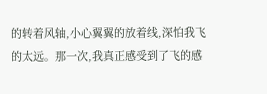的转着风轴,小心翼翼的放着线,深怕我飞的太远。那一次,我真正感受到了飞的感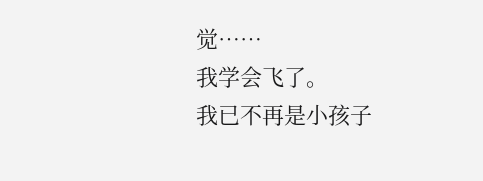觉……
我学会飞了。
我已不再是小孩子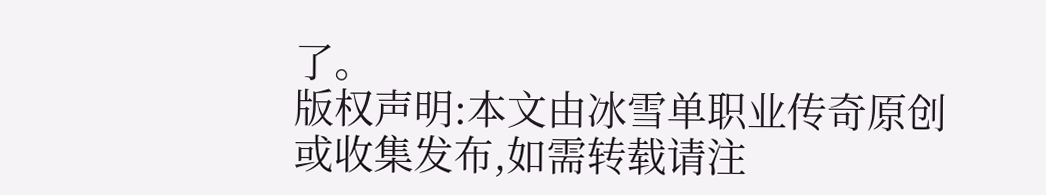了。
版权声明:本文由冰雪单职业传奇原创或收集发布,如需转载请注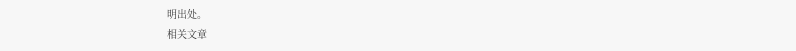明出处。
相关文章